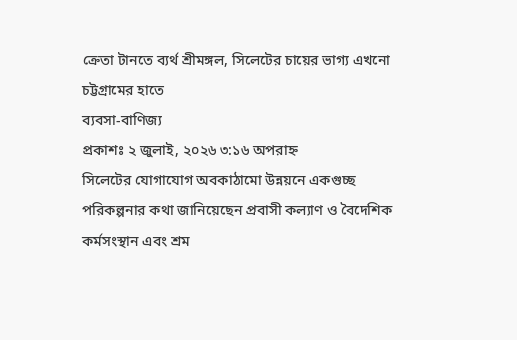ক্রেতা টানতে ব্যর্থ শ্রীমঙ্গল, সিলেটের চায়ের ভাগ্য এখনো চট্টগ্রামের হাতে
ব্যবসা-বাণিজ্য
প্রকাশঃ ২ জুলাই, ২০২৬ ৩:১৬ অপরাহ্ন
সিলেটের যোগাযোগ অবকাঠামো উন্নয়নে একগুচ্ছ পরিকল্পনার কথা জানিয়েছেন প্রবাসী কল্যাণ ও বৈদেশিক কর্মসংস্থান এবং শ্রম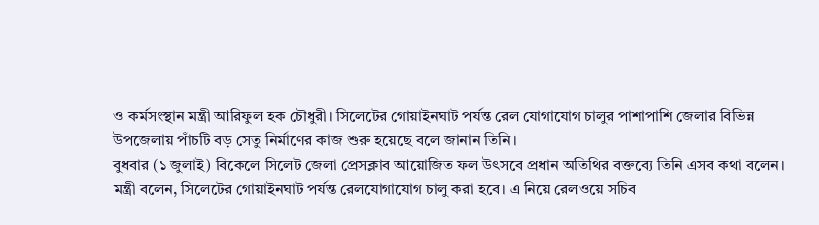ও কর্মসংস্থান মন্ত্রী আরিফুল হক চৌধুরী। সিলেটের গোয়াইনঘাট পর্যন্ত রেল যোগাযোগ চালুর পাশাপাশি জেলার বিভিন্ন উপজেলায় পাঁচটি বড় সেতু নির্মাণের কাজ শুরু হয়েছে বলে জানান তিনি।
বুধবার (১ জুলাই) বিকেলে সিলেট জেলা প্রেসক্লাব আয়োজিত ফল উৎসবে প্রধান অতিথির বক্তব্যে তিনি এসব কথা বলেন।
মন্ত্রী বলেন, সিলেটের গোয়াইনঘাট পর্যন্ত রেলযোগাযোগ চালু করা হবে। এ নিয়ে রেলওয়ে সচিব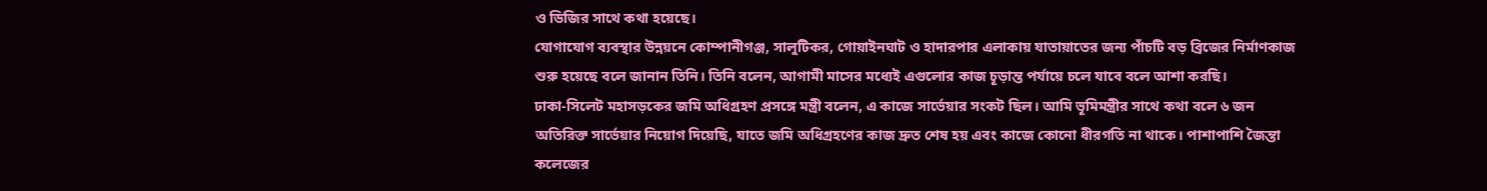ও ডিজির সাথে কথা হয়েছে।
যোগাযোগ ব্যবস্থার উন্নয়নে কোম্পানীগঞ্জ, সালুটিকর, গোয়াইনঘাট ও হাদারপার এলাকায় যাতায়াতের জন্য পাঁচটি বড় ব্রিজের নির্মাণকাজ শুরু হয়েছে বলে জানান তিনি। তিনি বলেন, আগামী মাসের মধ্যেই এগুলোর কাজ চূড়ান্ত পর্যায়ে চলে যাবে বলে আশা করছি।
ঢাকা-সিলেট মহাসড়কের জমি অধিগ্রহণ প্রসঙ্গে মন্ত্রী বলেন, এ কাজে সার্ভেয়ার সংকট ছিল। আমি ভূমিমন্ত্রীর সাথে কথা বলে ৬ জন অতিরিক্ত সার্ভেয়ার নিয়োগ দিয়েছি, যাতে জমি অধিগ্রহণের কাজ দ্রুত শেষ হয় এবং কাজে কোনো ধীরগতি না থাকে। পাশাপাশি জৈন্তা কলেজের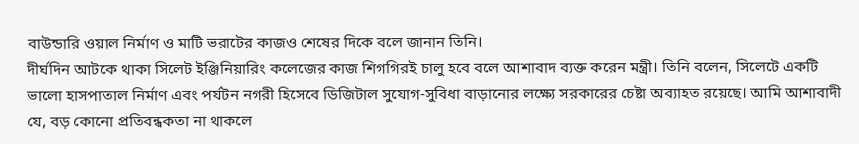বাউন্ডারি ওয়াল নির্মাণ ও মাটি ভরাটের কাজও শেষের দিকে বলে জানান তিনি।
দীর্ঘদিন আটকে থাকা সিলেট ইঞ্জিনিয়ারিং কলেজের কাজ শিগগিরই চালু হবে বলে আশাবাদ ব্যক্ত করেন মন্ত্রী। তিনি বলেন, সিলেটে একটি ভালো হাসপাতাল নির্মাণ এবং পর্যটন নগরী হিসেবে ডিজিটাল সুযোগ-সুবিধা বাড়ানোর লক্ষ্যে সরকারের চেষ্টা অব্যাহত রয়েছে। আমি আশাবাদী যে, বড় কোনো প্রতিবন্ধকতা না থাকলে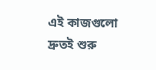এই কাজগুলো দ্রুতই শুরু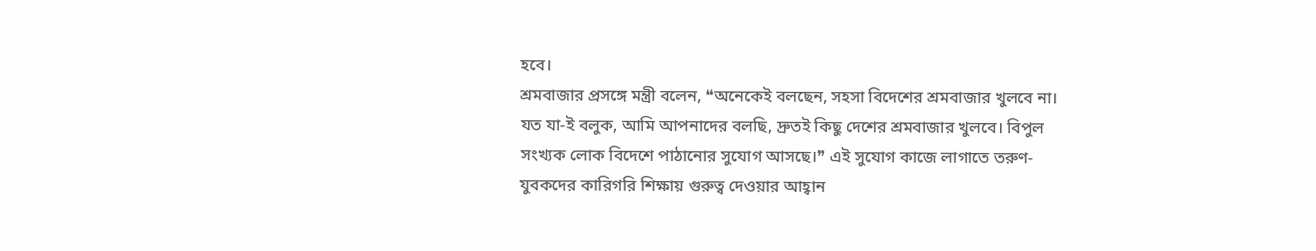হবে।
শ্রমবাজার প্রসঙ্গে মন্ত্রী বলেন, ❝অনেকেই বলছেন, সহসা বিদেশের শ্রমবাজার খুলবে না। যত যা-ই বলুক, আমি আপনাদের বলছি, দ্রুতই কিছু দেশের শ্রমবাজার খুলবে। বিপুল সংখ্যক লোক বিদেশে পাঠানোর সুযোগ আসছে।❞ এই সুযোগ কাজে লাগাতে তরুণ-যুবকদের কারিগরি শিক্ষায় গুরুত্ব দেওয়ার আহ্বান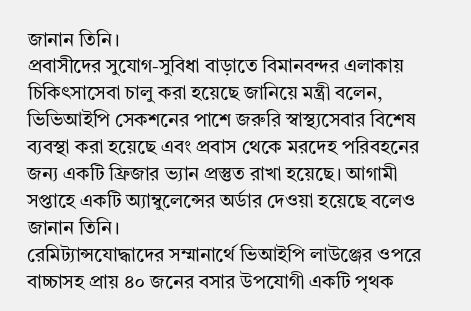জানান তিনি।
প্রবাসীদের সুযোগ-সুবিধা বাড়াতে বিমানবন্দর এলাকায় চিকিৎসাসেবা চালু করা হয়েছে জানিয়ে মন্ত্রী বলেন, ভিভিআইপি সেকশনের পাশে জরুরি স্বাস্থ্যসেবার বিশেষ ব্যবস্থা করা হয়েছে এবং প্রবাস থেকে মরদেহ পরিবহনের জন্য একটি ফ্রিজার ভ্যান প্রস্তুত রাখা হয়েছে। আগামী সপ্তাহে একটি অ্যাম্বুলেন্সের অর্ডার দেওয়া হয়েছে বলেও জানান তিনি।
রেমিট্যান্সযোদ্ধাদের সম্মানার্থে ভিআইপি লাউঞ্জের ওপরে বাচ্চাসহ প্রায় ৪০ জনের বসার উপযোগী একটি পৃথক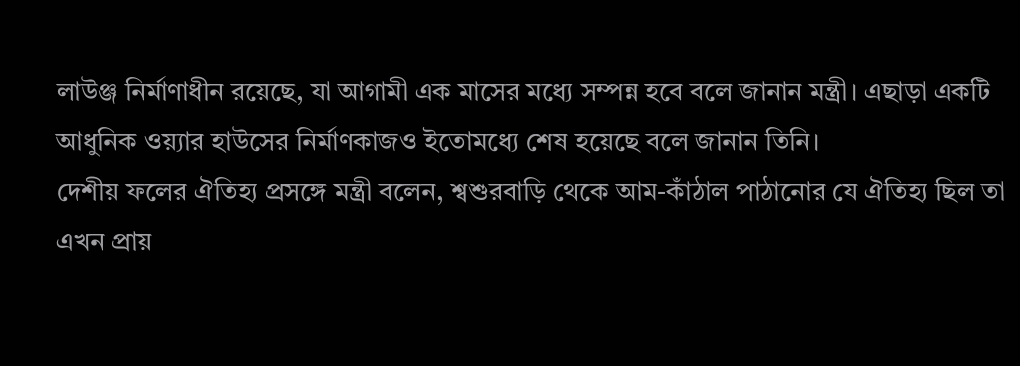লাউঞ্জ নির্মাণাধীন রয়েছে, যা আগামী এক মাসের মধ্যে সম্পন্ন হবে বলে জানান মন্ত্রী। এছাড়া একটি আধুনিক ওয়্যার হাউসের নির্মাণকাজও ইতোমধ্যে শেষ হয়েছে বলে জানান তিনি।
দেশীয় ফলের ঐতিহ্য প্রসঙ্গে মন্ত্রী বলেন, শ্বশুরবাড়ি থেকে আম-কাঁঠাল পাঠানোর যে ঐতিহ্য ছিল তা এখন প্রায়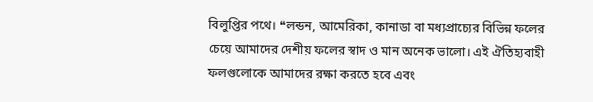বিলুপ্তির পথে। ❝লন্ডন, আমেরিকা, কানাডা বা মধ্যপ্রাচ্যের বিভিন্ন ফলের চেয়ে আমাদের দেশীয় ফলের স্বাদ ও মান অনেক ভালো। এই ঐতিহ্যবাহী ফলগুলোকে আমাদের রক্ষা করতে হবে এবং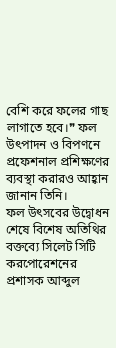বেশি করে ফলের গাছ লাগাতে হবে।❞ ফল উৎপাদন ও বিপণনে প্রফেশনাল প্রশিক্ষণের ব্যবস্থা করারও আহ্বান জানান তিনি।
ফল উৎসবের উদ্বোধন শেষে বিশেষ অতিথির বক্তব্যে সিলেট সিটি করপোরেশনের প্রশাসক আব্দুল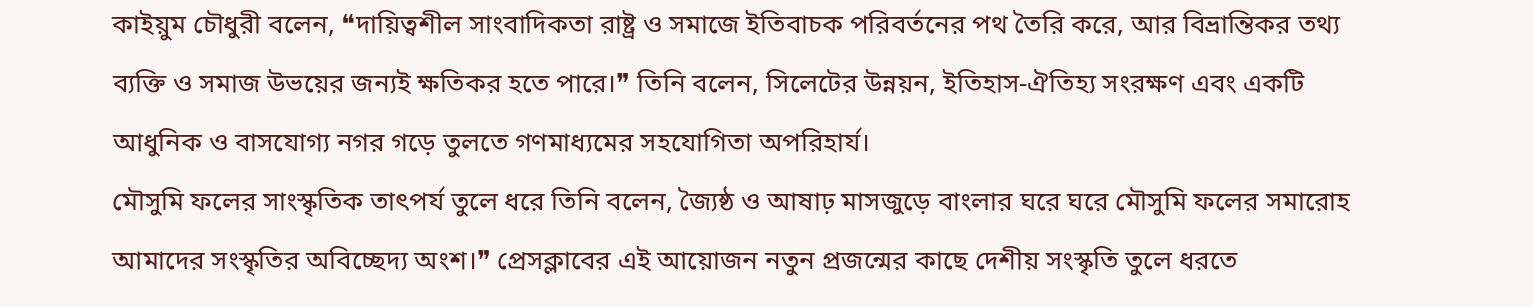কাইয়ুম চৌধুরী বলেন, ❝দায়িত্বশীল সাংবাদিকতা রাষ্ট্র ও সমাজে ইতিবাচক পরিবর্তনের পথ তৈরি করে, আর বিভ্রান্তিকর তথ্য ব্যক্তি ও সমাজ উভয়ের জন্যই ক্ষতিকর হতে পারে।❞ তিনি বলেন, সিলেটের উন্নয়ন, ইতিহাস-ঐতিহ্য সংরক্ষণ এবং একটি আধুনিক ও বাসযোগ্য নগর গড়ে তুলতে গণমাধ্যমের সহযোগিতা অপরিহার্য।
মৌসুমি ফলের সাংস্কৃতিক তাৎপর্য তুলে ধরে তিনি বলেন, জ্যৈষ্ঠ ও আষাঢ় মাসজুড়ে বাংলার ঘরে ঘরে মৌসুমি ফলের সমারোহ আমাদের সংস্কৃতির অবিচ্ছেদ্য অংশ।❞ প্রেসক্লাবের এই আয়োজন নতুন প্রজন্মের কাছে দেশীয় সংস্কৃতি তুলে ধরতে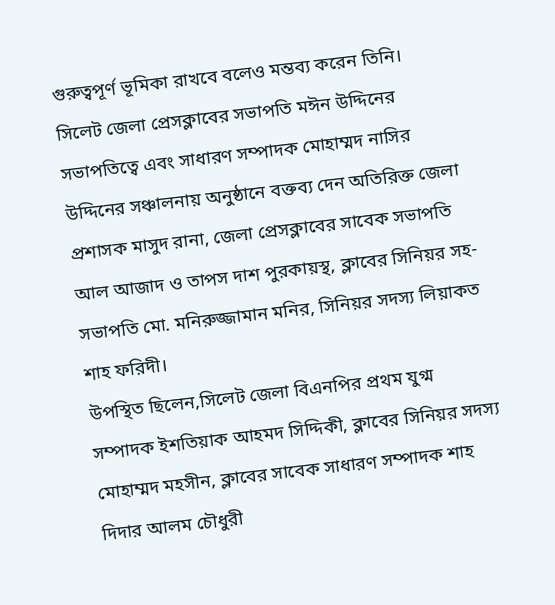গুরুত্বপূর্ণ ভূমিকা রাখবে বলেও মন্তব্য করেন তিনি।
সিলেট জেলা প্রেসক্লাবের সভাপতি মঈন উদ্দিনের সভাপতিত্বে এবং সাধারণ সম্পাদক মোহাম্মদ নাসির উদ্দিনের সঞ্চালনায় অনুষ্ঠানে বক্তব্য দেন অতিরিক্ত জেলা প্রশাসক মাসুদ রানা, জেলা প্রেসক্লাবের সাবেক সভাপতি আল আজাদ ও তাপস দাশ পুরকায়স্থ, ক্লাবের সিনিয়র সহ-সভাপতি মো. মনিরুজ্জামান মনির, সিনিয়র সদস্য লিয়াকত শাহ ফরিদী।
উপস্থিত ছিলেন,সিলেট জেলা বিএনপির প্রথম যুগ্ম সম্পাদক ইশতিয়াক আহমদ সিদ্দিকী, ক্লাবের সিনিয়র সদস্য মোহাম্মদ মহসীন, ক্লাবের সাবেক সাধারণ সম্পাদক শাহ দিদার আলম চৌধুরী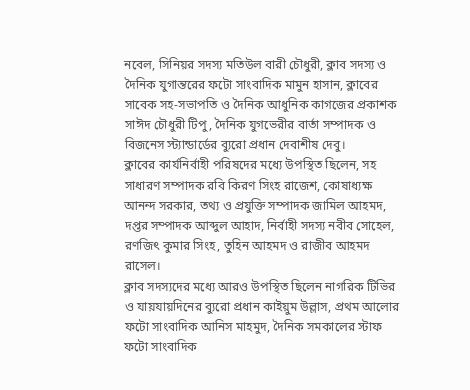নবেল, সিনিয়র সদস্য মতিউল বারী চৌধুরী, ক্লাব সদস্য ও দৈনিক যুগান্তরের ফটো সাংবাদিক মামুন হাসান, ক্লাবের সাবেক সহ-সভাপতি ও দৈনিক আধুনিক কাগজের প্রকাশক সাঈদ চৌধুরী টিপু, দৈনিক যুগভেরীর বার্তা সম্পাদক ও বিজনেস স্ট্যান্ডার্ডের ব্যুরো প্রধান দেবাশীষ দেবু।
ক্লাবের কার্যনির্বাহী পরিষদের মধ্যে উপস্থিত ছিলেন, সহ সাধারণ সম্পাদক রবি কিরণ সিংহ রাজেশ, কোষাধ্যক্ষ আনন্দ সরকার, তথ্য ও প্রযুক্তি সম্পাদক জামিল আহমদ, দপ্তর সম্পাদক আব্দুল আহাদ, নির্বাহী সদস্য নবীব সোহেল, রণজিৎ কুমার সিংহ, তুহিন আহমদ ও রাজীব আহমদ রাসেল।
ক্লাব সদস্যদের মধ্যে আরও উপস্থিত ছিলেন নাগরিক টিভির ও যায়যায়দিনের ব্যুরো প্রধান কাইয়ুম উল্লাস, প্রথম আলোর ফটো সাংবাদিক আনিস মাহমুদ, দৈনিক সমকালের স্টাফ ফটো সাংবাদিক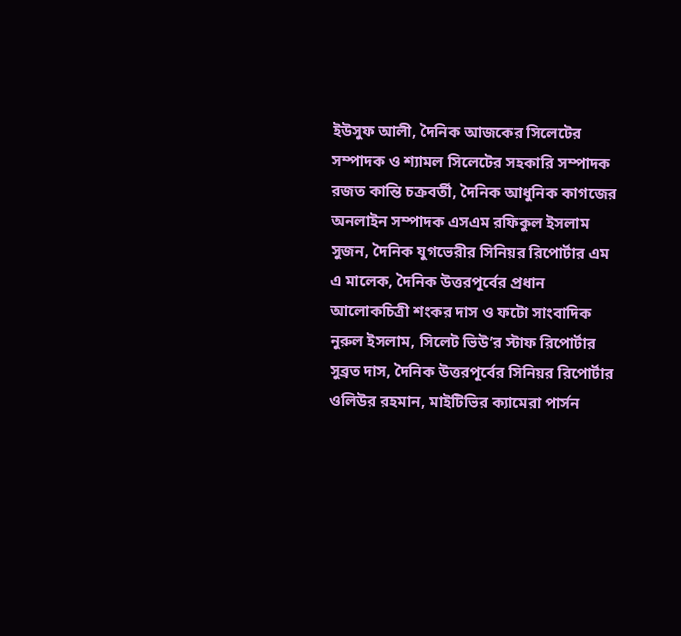ইউসুফ আলী, দৈনিক আজকের সিলেটের সম্পাদক ও শ্যামল সিলেটের সহকারি সম্পাদক রজত কান্তি চক্রবর্তী, দৈনিক আধুনিক কাগজের অনলাইন সম্পাদক এসএম রফিকুল ইসলাম সুজন, দৈনিক যুগভেরীর সিনিয়র রিপোর্টার এম এ মালেক, দৈনিক উত্তরপূর্বের প্রধান আলোকচিত্রী শংকর দাস ও ফটো সাংবাদিক নুরুল ইসলাম, সিলেট ভিউ’র স্টাফ রিপোর্টার সুব্রত দাস, দৈনিক উত্তরপূর্বের সিনিয়র রিপোর্টার ওলিউর রহমান, মাইটিভির ক্যামেরা পার্সন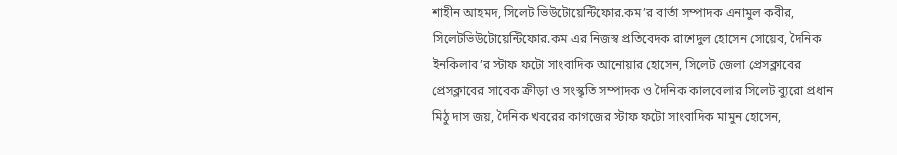শাহীন আহমদ, সিলেট ভিউটোয়েন্টিফোর.কম’র বার্তা সম্পাদক এনামুল কবীর, সিলেটভিউটোয়েন্টিফোর.কম এর নিজস্ব প্রতিবেদক রাশেদুল হোসেন সোয়েব, দৈনিক ইনকিলাব’র স্টাফ ফটো সাংবাদিক আনোয়ার হোসেন, সিলেট জেলা প্রেসক্লাবের প্রেসক্লাবের সাবেক ক্রীড়া ও সংস্কৃতি সম্পাদক ও দৈনিক কালবেলার সিলেট ব্যুরো প্রধান মিঠু দাস জয়, দৈনিক খবরের কাগজের স্টাফ ফটো সাংবাদিক মামুন হোসেন,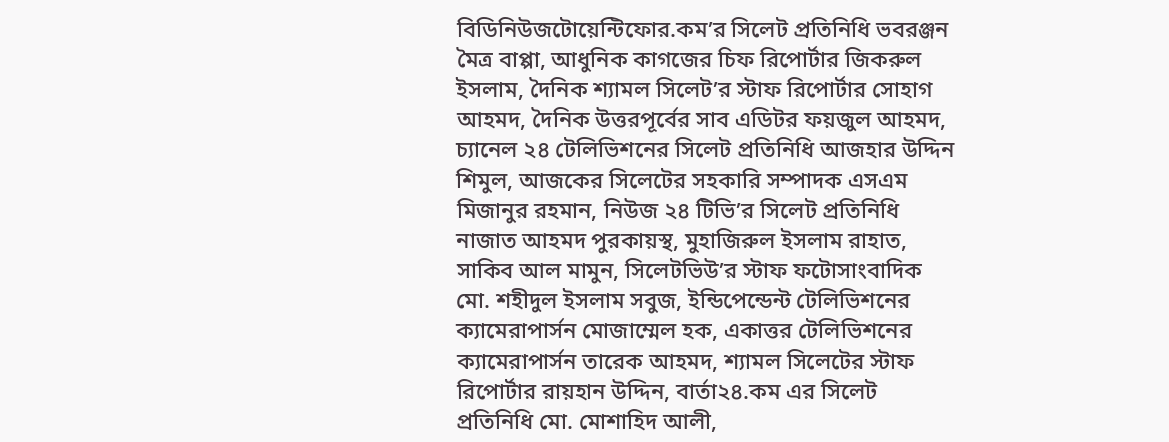বিডিনিউজটোয়েন্টিফোর.কম’র সিলেট প্রতিনিধি ভবরঞ্জন মৈত্র বাপ্পা, আধুনিক কাগজের চিফ রিপোর্টার জিকরুল ইসলাম, দৈনিক শ্যামল সিলেট’র স্টাফ রিপোর্টার সোহাগ আহমদ, দৈনিক উত্তরপূর্বের সাব এডিটর ফয়জুল আহমদ, চ্যানেল ২৪ টেলিভিশনের সিলেট প্রতিনিধি আজহার উদ্দিন শিমুল, আজকের সিলেটের সহকারি সম্পাদক এসএম মিজানুর রহমান, নিউজ ২৪ টিভি’র সিলেট প্রতিনিধি নাজাত আহমদ পুরকায়স্থ, মুহাজিরুল ইসলাম রাহাত, সাকিব আল মামুন, সিলেটভিউ’র স্টাফ ফটোসাংবাদিক মো. শহীদুল ইসলাম সবুজ, ইন্ডিপেন্ডেন্ট টেলিভিশনের ক্যামেরাপার্সন মোজাম্মেল হক, একাত্তর টেলিভিশনের ক্যামেরাপার্সন তারেক আহমদ, শ্যামল সিলেটের স্টাফ রিপোর্টার রায়হান উদ্দিন, বার্তা২৪.কম এর সিলেট প্রতিনিধি মো. মোশাহিদ আলী,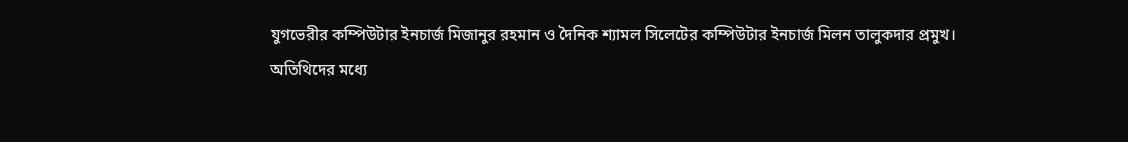যুগভেরীর কম্পিউটার ইনচার্জ মিজানুর রহমান ও দৈনিক শ্যামল সিলেটের কম্পিউটার ইনচার্জ মিলন তালুকদার প্রমুখ।
অতিথিদের মধ্যে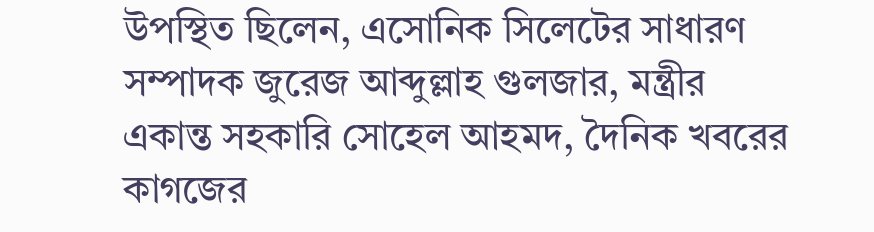উপস্থিত ছিলেন, এসোনিক সিলেটের সাধারণ সম্পাদক জুরেজ আব্দুল্লাহ গুলজার, মন্ত্রীর একান্ত সহকারি সোহেল আহমদ, দৈনিক খবরের কাগজের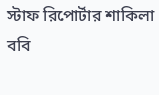স্টাফ রিপোর্টার শাকিলা ববি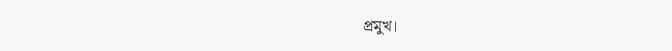প্রমুখ।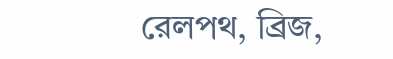রেলপথ, ব্রিজ,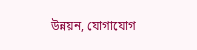উন্নয়ন, যোগাযোগ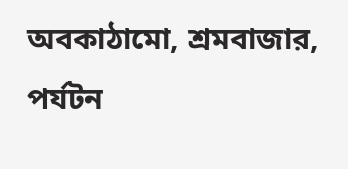অবকাঠামো, শ্রমবাজার, পর্যটন